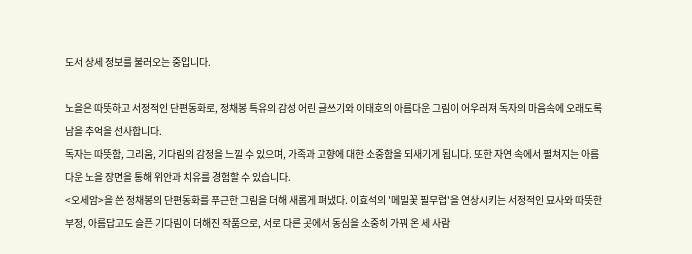도서 상세 정보를 불러오는 중입니다.

노을은 따뜻하고 서정적인 단편동화로, 정채봉 특유의 감성 어린 글쓰기와 이태호의 아름다운 그림이 어우러져 독자의 마음속에 오래도록 남을 추억을 선사합니다.
독자는 따뜻함, 그리움, 기다림의 감정을 느낄 수 있으며, 가족과 고향에 대한 소중함을 되새기게 됩니다. 또한 자연 속에서 펼쳐지는 아름다운 노을 장면을 통해 위안과 치유를 경험할 수 있습니다.
<오세암>을 쓴 정채봉의 단편동화를 푸근한 그림을 더해 새롭게 펴냈다. 이효석의 '메밀꽃 필무렵'을 연상시키는 서정적인 묘사와 따뜻한 부정, 아름답고도 슬픈 기다림이 더해진 작품으로, 서로 다른 곳에서 동심을 소중히 가꿔 온 세 사람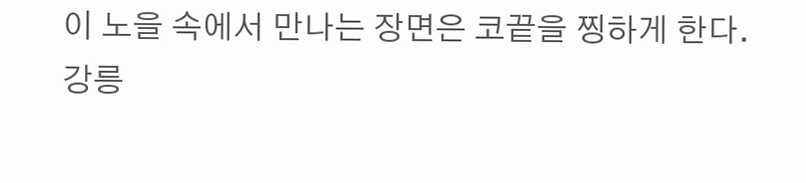이 노을 속에서 만나는 장면은 코끝을 찡하게 한다.
강릉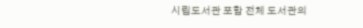시립도서관 포함 전체 도서관의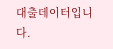대출데이터입니다.